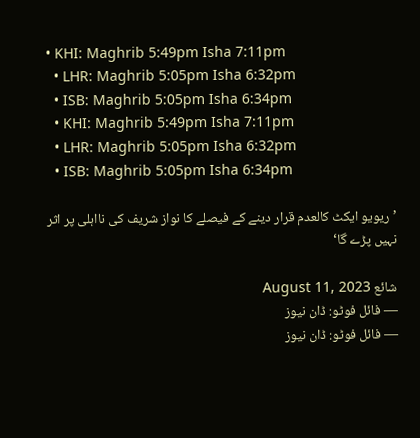• KHI: Maghrib 5:49pm Isha 7:11pm
  • LHR: Maghrib 5:05pm Isha 6:32pm
  • ISB: Maghrib 5:05pm Isha 6:34pm
  • KHI: Maghrib 5:49pm Isha 7:11pm
  • LHR: Maghrib 5:05pm Isha 6:32pm
  • ISB: Maghrib 5:05pm Isha 6:34pm

’ریویو ایکٹ کالعدم قرار دینے کے فیصلے کا نواز شریف کی نااہلی پر اثر نہیں پڑے گا‘

شائع August 11, 2023
— فائل فوٹو: ڈان نیوز
— فائل فوٹو: ڈان نیوز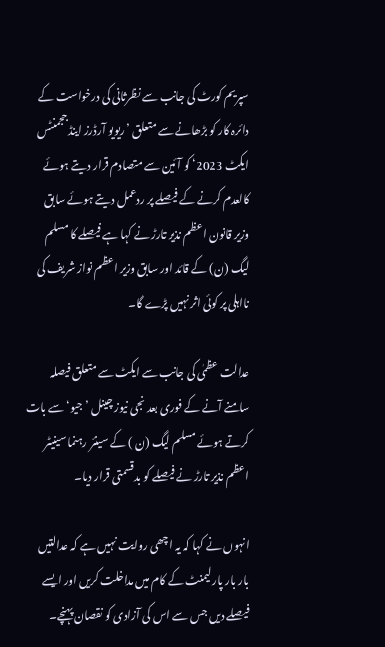سپریم کورٹ کی جانب سے نظرثانی کی درخواست کے دائرہ کار کو بڑھانے سے متعلق ’ریویو آرڈرز اینڈ ججمنٹس ایکٹ 2023‘ کو آئین سے متصادم قرار دیتے ہوئے کالعدم کرنے کے فیصلے پر ردعمل دیتے ہوئے سابق وزیر قانون اعظم نذیر تارڑ نے کہا ہے فیصلے کا مسلم لیگ (ن) کے قائد اور سابق وزیر اعظم نواز شریف کی نااہلی پر کوئی اثر نہیں پڑے گا۔

عدالت عظمٰی کی جانب سے ایکٹ سے متعلق فیصلہ سامنے آنے کے فوری بعد نجی نیوز چینل ’جیو‘ سے بات کرتے ہوئے مسلم لیگ (ن ) کے سینئر رہنما سینیٹر اعظم نذیر تارڑ نے فیصلے کو بدقسمتی قرار دیا۔

انہوں نے کہا کہ یہ اچھی روایت نہیں ہے کہ عدالتیں بار بار پارلیمنٹ کے کام میں مداخلت کریں اور ایسے فیصلے دیں جس سے اس کی آزادی کو نقصان پہنچے۔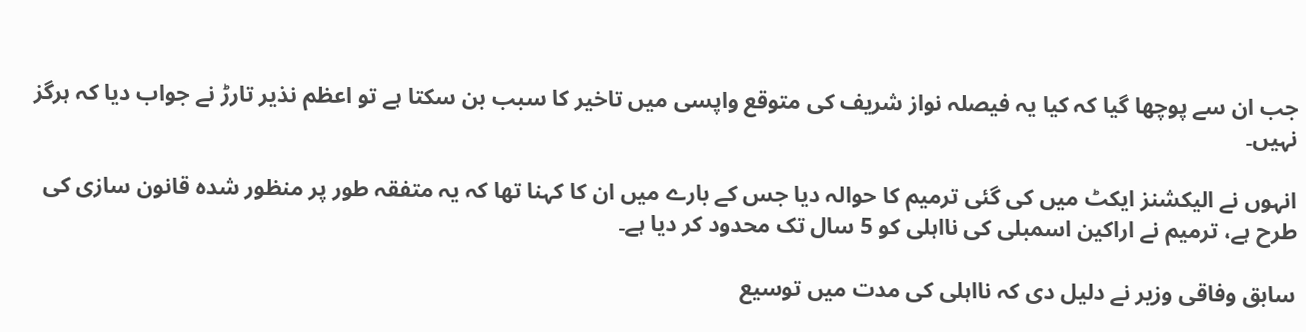جب ان سے پوچھا گیا کہ کیا یہ فیصلہ نواز شریف کی متوقع واپسی میں تاخیر کا سبب بن سکتا ہے تو اعظم نذیر تارڑ نے جواب دیا کہ ہرگز نہیں۔

انہوں نے الیکشنز ایکٹ میں کی گئی ترمیم کا حوالہ دیا جس کے بارے میں ان کا کہنا تھا کہ یہ متفقہ طور پر منظور شدہ قانون سازی کی طرح ہے، ترمیم نے اراکین اسمبلی کی نااہلی کو 5 سال تک محدود کر دیا ہے۔

سابق وفاقی وزیر نے دلیل دی کہ نااہلی کی مدت میں توسیع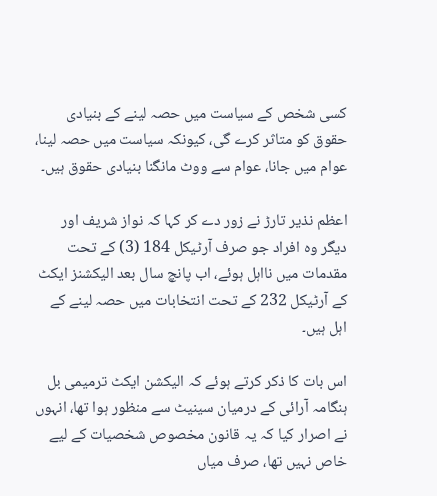کسی شخص کے سیاست میں حصہ لینے کے بنیادی حقوق کو متاثر کرے گی، کیونکہ سیاست میں حصہ لینا، عوام میں جانا، عوام سے ووٹ مانگنا بنیادی حقوق ہیں۔

اعظم نذیر تارڑ نے زور دے کر کہا کہ نواز شریف اور دیگر وہ افراد جو صرف آرٹیکل 184 (3) کے تحت مقدمات میں نااہل ہوئے، اب پانچ سال بعد الیکشنز ایکٹ کے آرٹیکل 232 کے تحت انتخابات میں حصہ لینے کے اہل ہیں۔

اس بات کا ذکر کرتے ہوئے کہ الیکشن ایکٹ ترمیمی بل ہنگامہ آرائی کے درمیان سینیٹ سے منظور ہوا تھا، انہوں نے اصرار کیا کہ یہ قانون مخصوص شخصیات کے لیے خاص نہیں تھا، صرف میاں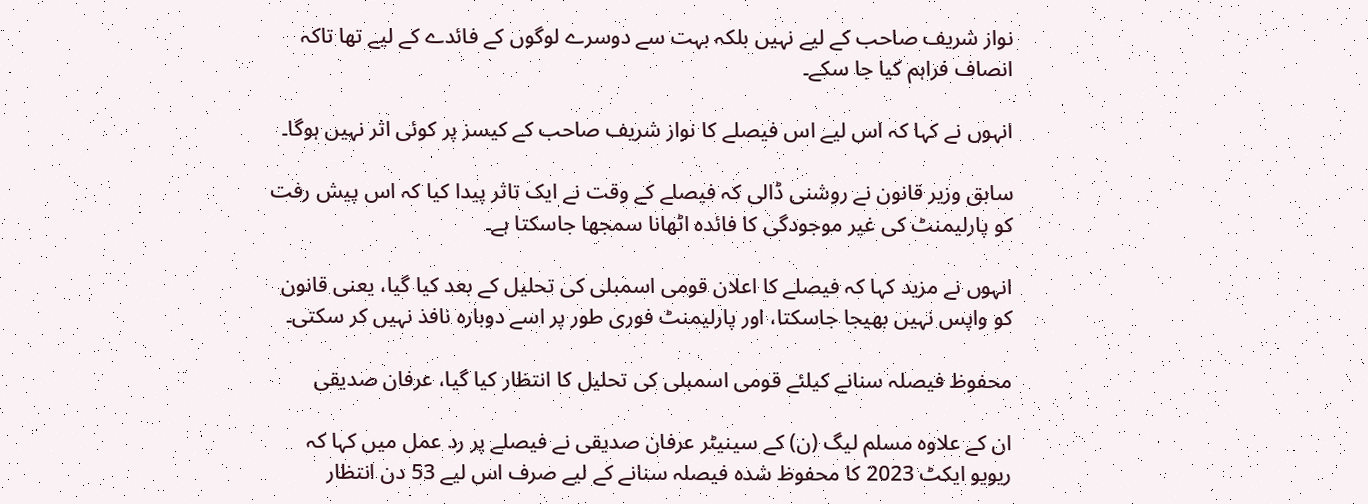نواز شریف صاحب کے لیے نہیں بلکہ بہت سے دوسرے لوگوں کے فائدے کے لیے تھا تاکہ انصاف فراہم کیا جا سکے۔

انہوں نے کہا کہ اس لیے اس فیصلے کا نواز شریف صاحب کے کیسز پر کوئی اثر نہیں ہوگا۔

سابق وزیر قانون نے روشنی ڈالی کہ فیصلے کے وقت نے ایک تاثر پیدا کیا کہ اس پیش رفت کو پارلیمنٹ کی غیر موجودگی کا فائدہ اٹھانا سمجھا جاسکتا ہے۔

انہوں نے مزید کہا کہ فیصلے کا اعلان قومی اسمبلی کی تحلیل کے بعد کیا گیا، یعنی قانون کو واپس نہیں بھیجا جاسکتا، اور پارلیمنٹ فوری طور پر اسے دوبارہ نافذ نہیں کر سکتی۔

محفوظ فیصلہ سنانے کیلئے قومی اسمبلی کی تحلیل کا انتظار کیا گیا، عرفان صدیقی

ان کے علاوہ مسلم لیگ (ن) کے سینیٹر عرفان صدیقی نے فیصلے پر رد عمل میں کہا کہ ریویو ایکٹ 2023 کا محفوظ شدہ فیصلہ سنانے کے لیے صرف اس لیے 53 دن انتظار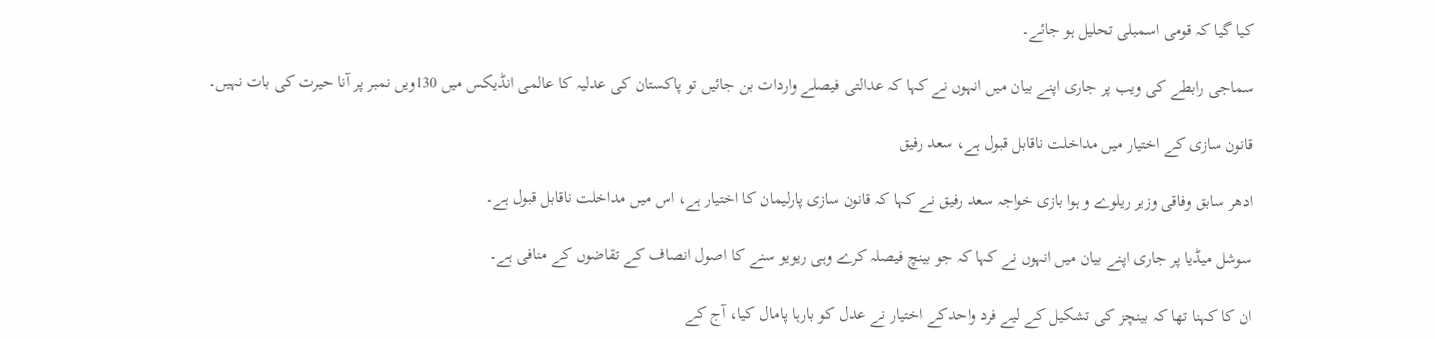کیا گیا کہ قومی اسمبلی تحلیل ہو جائے۔

سماجی رابطے کی ویب پر جاری اپنے بیان میں انہوں نے کہا کہ عدالتی فیصلے واردات بن جائیں تو پاکستان کی عدلیہ کا عالمی انڈیکس میں 130ویں نمبر پر آنا حیرت کی بات نہیں۔

قانون سازی کے اختیار میں مداخلت ناقابل قبول ہے، سعد رفیق

ادھر سابق وفاقی وزیر ریلوے و ہوا بازی خواجہ سعد رفیق نے کہا کہ قانون سازی پارلیمان کا اختیار ہے، اس میں مداخلت ناقابل قبول ہے۔

سوشل میڈیا پر جاری اپنے بیان میں انہوں نے کہا کہ جو بینچ فیصلہ کرے وہی ریویو سنے کا اصول انصاف کے تقاضوں کے منافی ہے۔

ان کا کہنا تھا کہ بینچز کی تشکیل کے لیے فرد واحدکے اختیار نے عدل کو بارہا پامال کیا، آج کے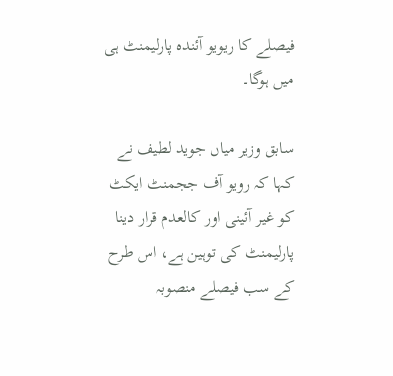فیصلے کا ریویو آئندہ پارلیمنٹ ہی میں ہوگا۔

سابق وزیر میاں جوید لطیف نے کہا کہ رویو آف ججمنٹ ایکٹ کو غیر آئینی اور کالعدم قرار دینا پارلیمنٹ کی توہین ہے، اس طرح کے سب فیصلے منصوبہ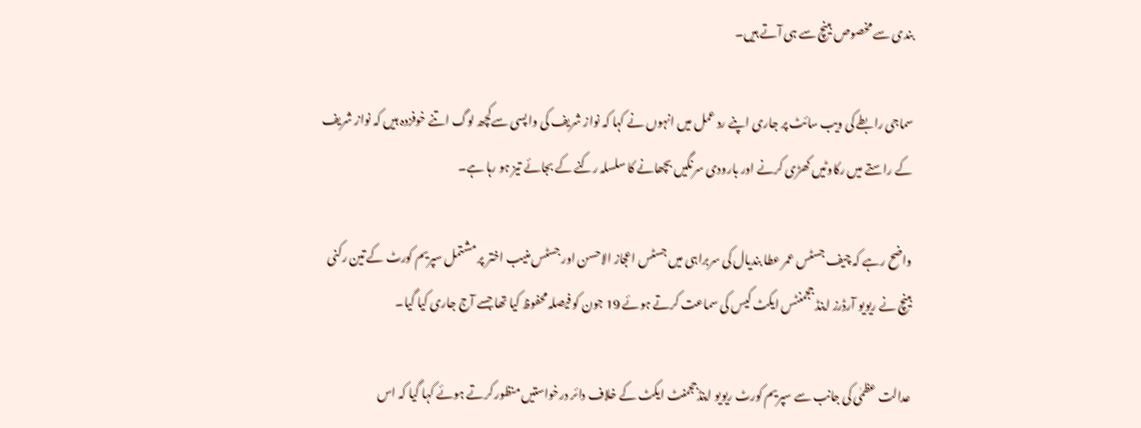بندی سے مخصوص بینچ سے ہی آتے ہیں۔

سماجی رابطے کی ویب سائٹ پر جاری اپنے رد عمل میں انہوں نے کہا کہ نواز شریف کی واپسی سےکچھ لوگ اتنے خوفزدہ ہیں کہ نواز شریف کے راستے میں رکاوٹیں کھڑی کرنے اور بارودی سرنگیں بچھانے کا سلسلہ رکنے کے بجائے تیز ہو رہا ہے۔

واضح رہے کہ چیف جسٹس عمر عطا بندیال کی سربراہی میں جسٹس اعجاز الاحسن اور جسٹس منیب اختر پر مشتمل سپریم کورٹ کے تین رکنی بینچ نے ریویو آرڈرز اینڈ ججمنٹس ایکٹ کیس کی سماعت کرتے ہوئے 19 جون کو فیصلہ محفوظ کیا تھا جسے آج جاری کیا گیا۔

عدالت عظمٰی کی جانب سے سپریم کورٹ ریویو اینڈججمنٹ ایکٹ کے خلاف دائر درخواستیں منظور کرتے ہوئے کہا گیا کہ اس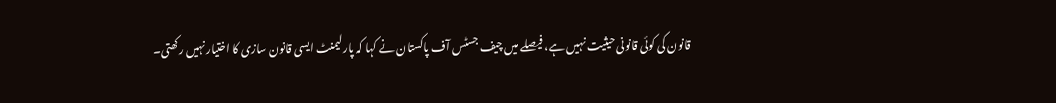قانون کی کوئی قانونی حیثیت نہیں ہے، فیصلے میں چیف جسٹس آف پاکستان نے کہا کہ پارلیمنٹ ایسی قانون سازی کا اختیار نہیں رکھتی۔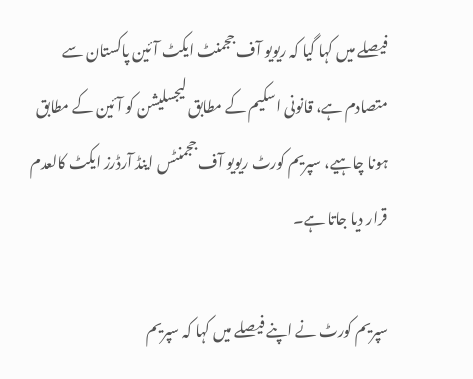فیصلے میں کہا گیا کہ ریویو آف ججمنٹ ایکٹ آئین پاکستان سے متصادم ہے، قانونی اسکیم کے مطابق لیجسلیشن کو آئین کے مطابق ہونا چاہیے، سپریم کورٹ ریویو آف ججمنٹس اینڈ آرڈرز ایکٹ کالعدم قرار دیا جاتا ہے۔

سپریم کورٹ نے اپنے فیصلے میں کہا کہ سپریم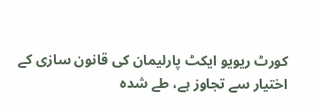کورٹ ریویو ایکٹ پارلیمان کی قانون سازی کے اختیار سے تجاوز ہے، طے شدہ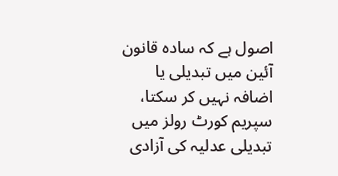اصول ہے کہ سادہ قانون آئین میں تبدیلی یا اضافہ نہیں کر سکتا، سپریم کورٹ رولز میں تبدیلی عدلیہ کی آزادی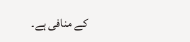کے منافی ہے۔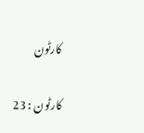کارٹون

کارٹون : 23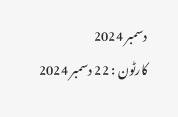دسمبر 2024
کارٹون : 22 دسمبر 2024